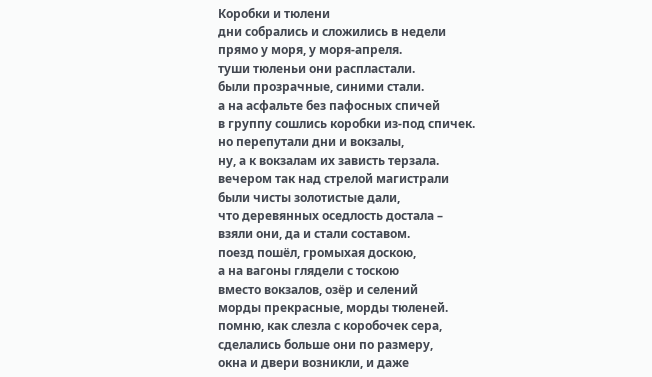Коробки и тюлени
дни собрались и сложились в недели
прямо у моря, у моря-апреля.
туши тюленьи они распластали.
были прозрачные, синими стали.
а на асфальте без пафосных спичей
в группу сошлись коробки из-под спичек.
но перепутали дни и вокзалы,
ну, а к вокзалам их зависть терзала.
вечером так над стрелой магистрали
были чисты золотистые дали,
что деревянных оседлость достала –
взяли они, да и стали составом.
поезд пошёл, громыхая доскою,
а на вагоны глядели с тоскою
вместо вокзалов, озёр и селений
морды прекрасные, морды тюленей.
помню, как слезла с коробочек сера,
сделались больше они по размеру,
окна и двери возникли, и даже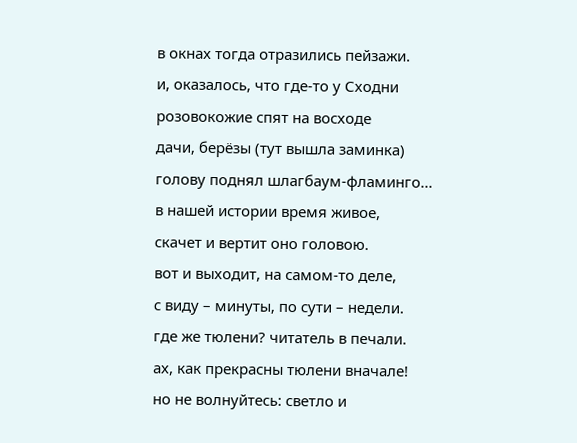в окнах тогда отразились пейзажи.
и, оказалось, что где-то у Сходни
розовокожие спят на восходе
дачи, берёзы (тут вышла заминка)
голову поднял шлагбаум-фламинго...
в нашей истории время живое,
скачет и вертит оно головою.
вот и выходит, на самом-то деле,
с виду – минуты, по сути – недели.
где же тюлени? читатель в печали.
ах, как прекрасны тюлени вначале!
но не волнуйтесь: светло и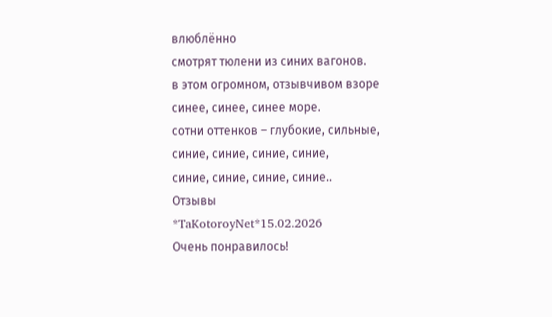влюблённо
смотрят тюлени из синих вагонов.
в этом огромном, отзывчивом взоре
синее, синее, синее море.
сотни оттенков – глубокие, сильные,
синие, синие, синие, синие,
синие, синие, синие, синие..
Отзывы
*TaKotoroyNet*15.02.2026
Очень понравилось!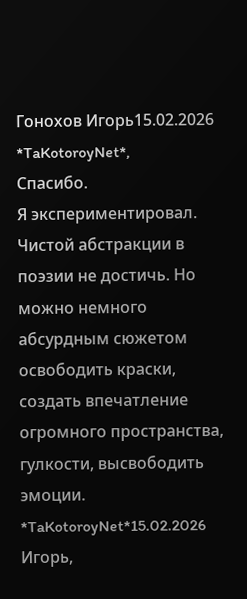Гонохов Игорь15.02.2026
*TaKotoroyNet*,
Спасибо.
Я экспериментировал. Чистой абстракции в поэзии не достичь. Но можно немного абсурдным сюжетом освободить краски, создать впечатление огромного пространства, гулкости, высвободить эмоции.
*TaKotoroyNet*15.02.2026
Игорь,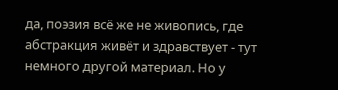да, поэзия всё же не живопись, где абстракция живёт и здравствует - тут немного другой материал. Но у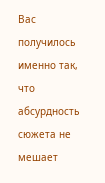Вас получилось именно так, что абсурдность сюжета не мешает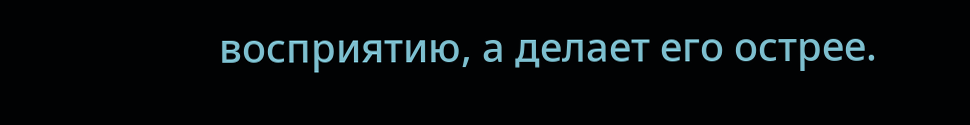восприятию, а делает его острее.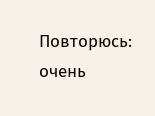Повторюсь: очень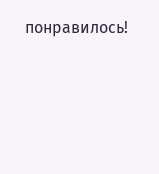понравилось!